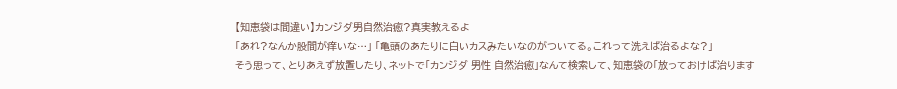【知恵袋は間違い】カンジダ男自然治癒?真実教えるよ
「あれ?なんか股間が痒いな…」 「亀頭のあたりに白いカスみたいなのがついてる。これって洗えば治るよな?」
そう思って、とりあえず放置したり、ネットで「カンジダ 男性 自然治癒」なんて検索して、知恵袋の「放っておけば治ります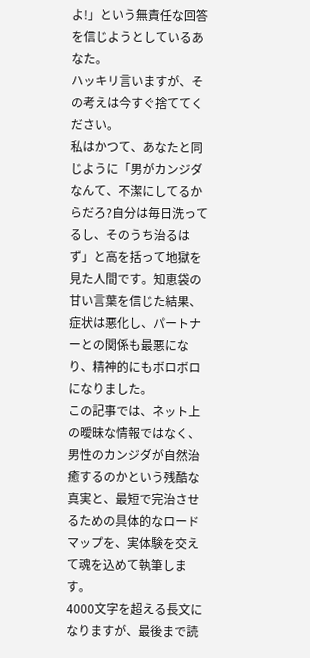よ!」という無責任な回答を信じようとしているあなた。
ハッキリ言いますが、その考えは今すぐ捨ててください。
私はかつて、あなたと同じように「男がカンジダなんて、不潔にしてるからだろ?自分は毎日洗ってるし、そのうち治るはず」と高を括って地獄を見た人間です。知恵袋の甘い言葉を信じた結果、症状は悪化し、パートナーとの関係も最悪になり、精神的にもボロボロになりました。
この記事では、ネット上の曖昧な情報ではなく、男性のカンジダが自然治癒するのかという残酷な真実と、最短で完治させるための具体的なロードマップを、実体験を交えて魂を込めて執筆します。
4000文字を超える長文になりますが、最後まで読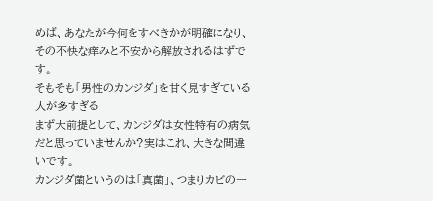めば、あなたが今何をすべきかが明確になり、その不快な痒みと不安から解放されるはずです。
そもそも「男性のカンジダ」を甘く見すぎている人が多すぎる
まず大前提として、カンジダは女性特有の病気だと思っていませんか?実はこれ、大きな間違いです。
カンジダ菌というのは「真菌」、つまりカビの一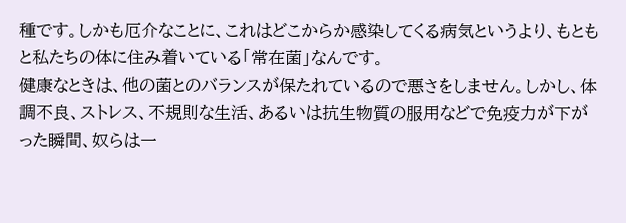種です。しかも厄介なことに、これはどこからか感染してくる病気というより、もともと私たちの体に住み着いている「常在菌」なんです。
健康なときは、他の菌とのバランスが保たれているので悪さをしません。しかし、体調不良、ストレス、不規則な生活、あるいは抗生物質の服用などで免疫力が下がった瞬間、奴らは一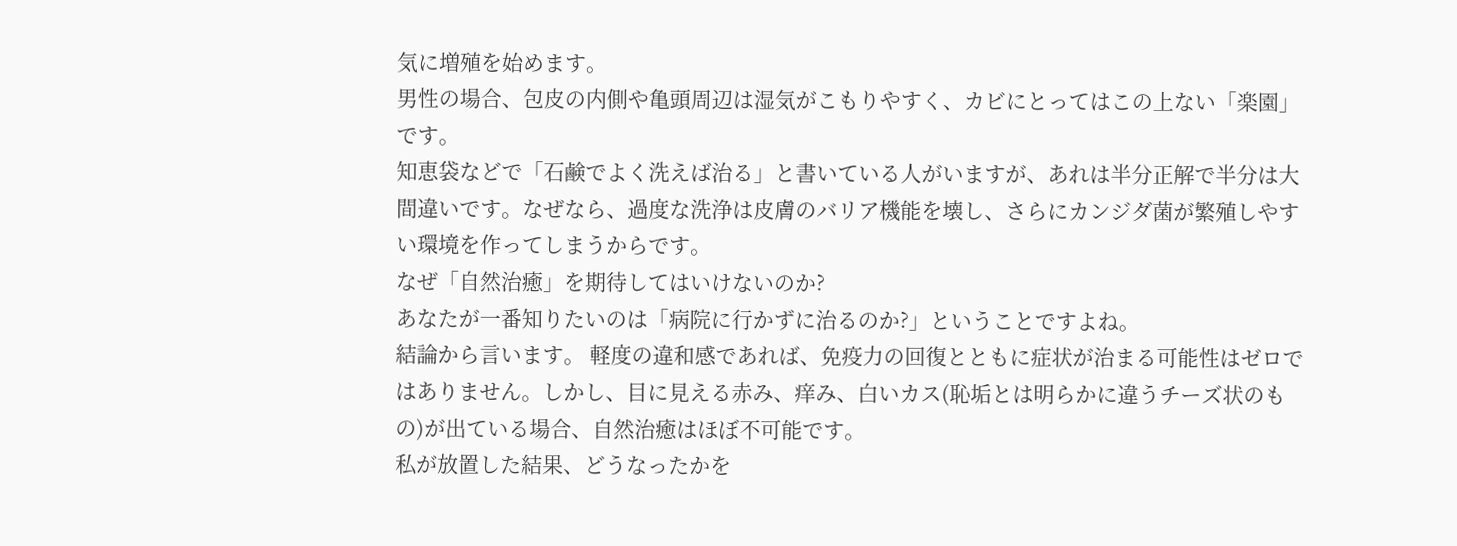気に増殖を始めます。
男性の場合、包皮の内側や亀頭周辺は湿気がこもりやすく、カビにとってはこの上ない「楽園」です。
知恵袋などで「石鹸でよく洗えば治る」と書いている人がいますが、あれは半分正解で半分は大間違いです。なぜなら、過度な洗浄は皮膚のバリア機能を壊し、さらにカンジダ菌が繁殖しやすい環境を作ってしまうからです。
なぜ「自然治癒」を期待してはいけないのか?
あなたが一番知りたいのは「病院に行かずに治るのか?」ということですよね。
結論から言います。 軽度の違和感であれば、免疫力の回復とともに症状が治まる可能性はゼロではありません。しかし、目に見える赤み、痒み、白いカス(恥垢とは明らかに違うチーズ状のもの)が出ている場合、自然治癒はほぼ不可能です。
私が放置した結果、どうなったかを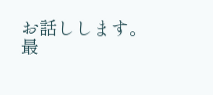お話しします。
最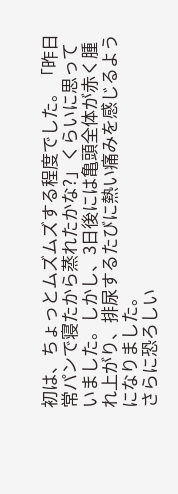初は、ちょっとムズムズする程度でした。「昨日常パンで寝たから蒸れたかな?」くらいに思っていました。しかし、3日後には亀頭全体が赤く腫れ上がり、排尿するたびに熱い痛みを感じるようになりました。
さらに恐ろしい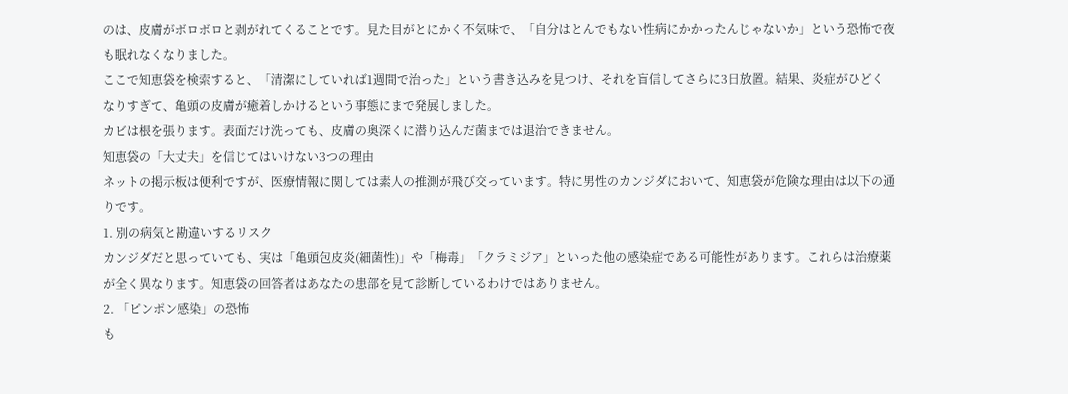のは、皮膚がボロボロと剥がれてくることです。見た目がとにかく不気味で、「自分はとんでもない性病にかかったんじゃないか」という恐怖で夜も眠れなくなりました。
ここで知恵袋を検索すると、「清潔にしていれば1週間で治った」という書き込みを見つけ、それを盲信してさらに3日放置。結果、炎症がひどくなりすぎて、亀頭の皮膚が癒着しかけるという事態にまで発展しました。
カビは根を張ります。表面だけ洗っても、皮膚の奥深くに潜り込んだ菌までは退治できません。
知恵袋の「大丈夫」を信じてはいけない3つの理由
ネットの掲示板は便利ですが、医療情報に関しては素人の推測が飛び交っています。特に男性のカンジダにおいて、知恵袋が危険な理由は以下の通りです。
1. 別の病気と勘違いするリスク
カンジダだと思っていても、実は「亀頭包皮炎(細菌性)」や「梅毒」「クラミジア」といった他の感染症である可能性があります。これらは治療薬が全く異なります。知恵袋の回答者はあなたの患部を見て診断しているわけではありません。
2. 「ピンポン感染」の恐怖
も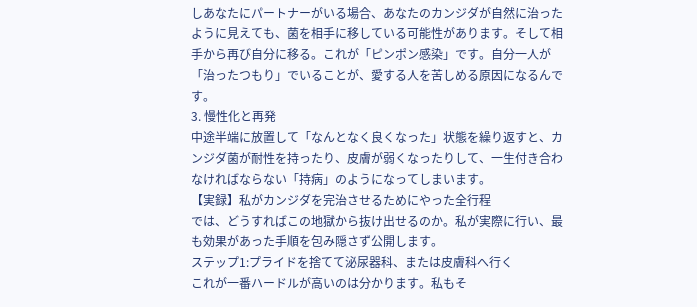しあなたにパートナーがいる場合、あなたのカンジダが自然に治ったように見えても、菌を相手に移している可能性があります。そして相手から再び自分に移る。これが「ピンポン感染」です。自分一人が「治ったつもり」でいることが、愛する人を苦しめる原因になるんです。
3. 慢性化と再発
中途半端に放置して「なんとなく良くなった」状態を繰り返すと、カンジダ菌が耐性を持ったり、皮膚が弱くなったりして、一生付き合わなければならない「持病」のようになってしまいます。
【実録】私がカンジダを完治させるためにやった全行程
では、どうすればこの地獄から抜け出せるのか。私が実際に行い、最も効果があった手順を包み隠さず公開します。
ステップ1:プライドを捨てて泌尿器科、または皮膚科へ行く
これが一番ハードルが高いのは分かります。私もそ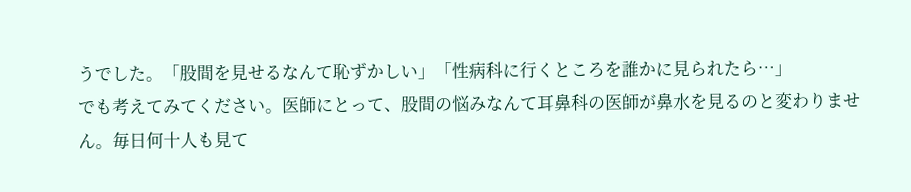うでした。「股間を見せるなんて恥ずかしい」「性病科に行くところを誰かに見られたら…」
でも考えてみてください。医師にとって、股間の悩みなんて耳鼻科の医師が鼻水を見るのと変わりません。毎日何十人も見て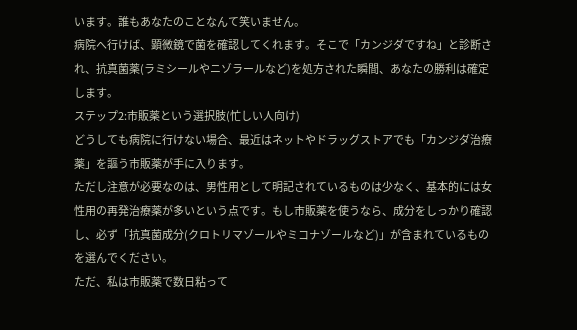います。誰もあなたのことなんて笑いません。
病院へ行けば、顕微鏡で菌を確認してくれます。そこで「カンジダですね」と診断され、抗真菌薬(ラミシールやニゾラールなど)を処方された瞬間、あなたの勝利は確定します。
ステップ2:市販薬という選択肢(忙しい人向け)
どうしても病院に行けない場合、最近はネットやドラッグストアでも「カンジダ治療薬」を謳う市販薬が手に入ります。
ただし注意が必要なのは、男性用として明記されているものは少なく、基本的には女性用の再発治療薬が多いという点です。もし市販薬を使うなら、成分をしっかり確認し、必ず「抗真菌成分(クロトリマゾールやミコナゾールなど)」が含まれているものを選んでください。
ただ、私は市販薬で数日粘って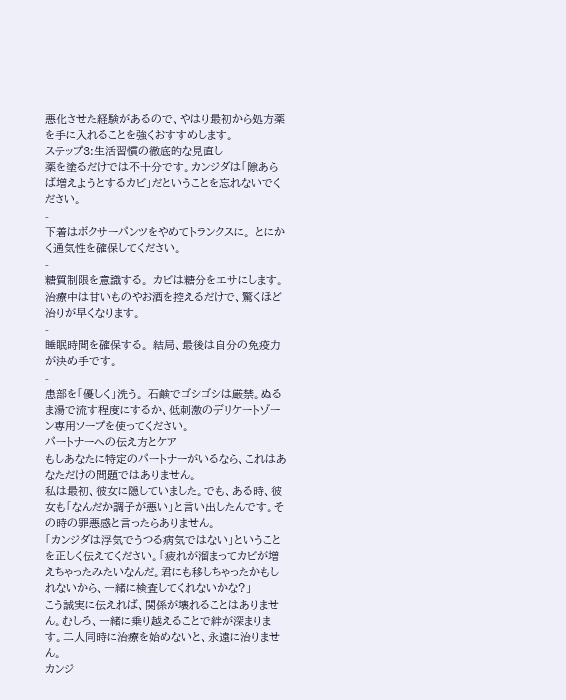悪化させた経験があるので、やはり最初から処方薬を手に入れることを強くおすすめします。
ステップ3:生活習慣の徹底的な見直し
薬を塗るだけでは不十分です。カンジダは「隙あらば増えようとするカビ」だということを忘れないでください。
-
下着はボクサーパンツをやめてトランクスに。 とにかく通気性を確保してください。
-
糖質制限を意識する。 カビは糖分をエサにします。治療中は甘いものやお酒を控えるだけで、驚くほど治りが早くなります。
-
睡眠時間を確保する。 結局、最後は自分の免疫力が決め手です。
-
患部を「優しく」洗う。 石鹸でゴシゴシは厳禁。ぬるま湯で流す程度にするか、低刺激のデリケートゾーン専用ソープを使ってください。
パートナーへの伝え方とケア
もしあなたに特定のパートナーがいるなら、これはあなただけの問題ではありません。
私は最初、彼女に隠していました。でも、ある時、彼女も「なんだか調子が悪い」と言い出したんです。その時の罪悪感と言ったらありません。
「カンジダは浮気でうつる病気ではない」ということを正しく伝えてください。「疲れが溜まってカビが増えちゃったみたいなんだ。君にも移しちゃったかもしれないから、一緒に検査してくれないかな?」
こう誠実に伝えれば、関係が壊れることはありません。むしろ、一緒に乗り越えることで絆が深まります。二人同時に治療を始めないと、永遠に治りません。
カンジ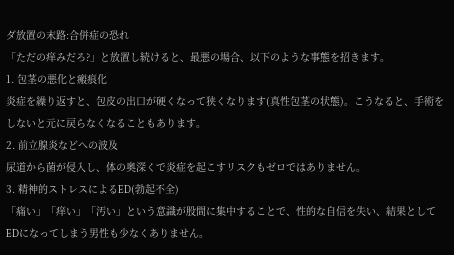ダ放置の末路:合併症の恐れ
「ただの痒みだろ?」と放置し続けると、最悪の場合、以下のような事態を招きます。
1. 包茎の悪化と瘢痕化
炎症を繰り返すと、包皮の出口が硬くなって狭くなります(真性包茎の状態)。こうなると、手術をしないと元に戻らなくなることもあります。
2. 前立腺炎などへの波及
尿道から菌が侵入し、体の奥深くで炎症を起こすリスクもゼロではありません。
3. 精神的ストレスによるED(勃起不全)
「痛い」「痒い」「汚い」という意識が股間に集中することで、性的な自信を失い、結果としてEDになってしまう男性も少なくありません。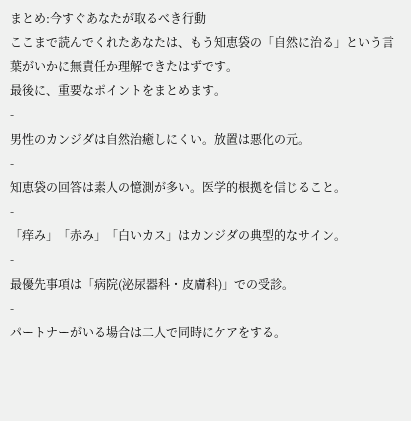まとめ:今すぐあなたが取るべき行動
ここまで読んでくれたあなたは、もう知恵袋の「自然に治る」という言葉がいかに無責任か理解できたはずです。
最後に、重要なポイントをまとめます。
-
男性のカンジダは自然治癒しにくい。放置は悪化の元。
-
知恵袋の回答は素人の憶測が多い。医学的根拠を信じること。
-
「痒み」「赤み」「白いカス」はカンジダの典型的なサイン。
-
最優先事項は「病院(泌尿器科・皮膚科)」での受診。
-
パートナーがいる場合は二人で同時にケアをする。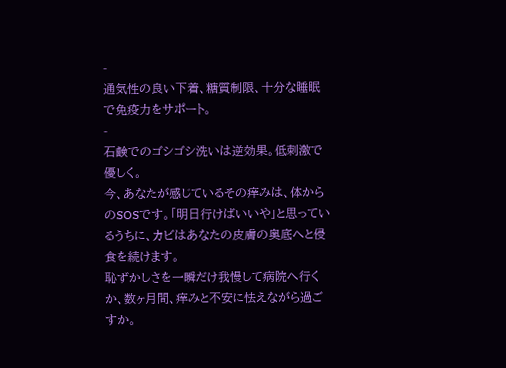-
通気性の良い下着、糖質制限、十分な睡眠で免疫力をサポート。
-
石鹸でのゴシゴシ洗いは逆効果。低刺激で優しく。
今、あなたが感じているその痒みは、体からのSOSです。「明日行けばいいや」と思っているうちに、カビはあなたの皮膚の奥底へと侵食を続けます。
恥ずかしさを一瞬だけ我慢して病院へ行くか、数ヶ月間、痒みと不安に怯えながら過ごすか。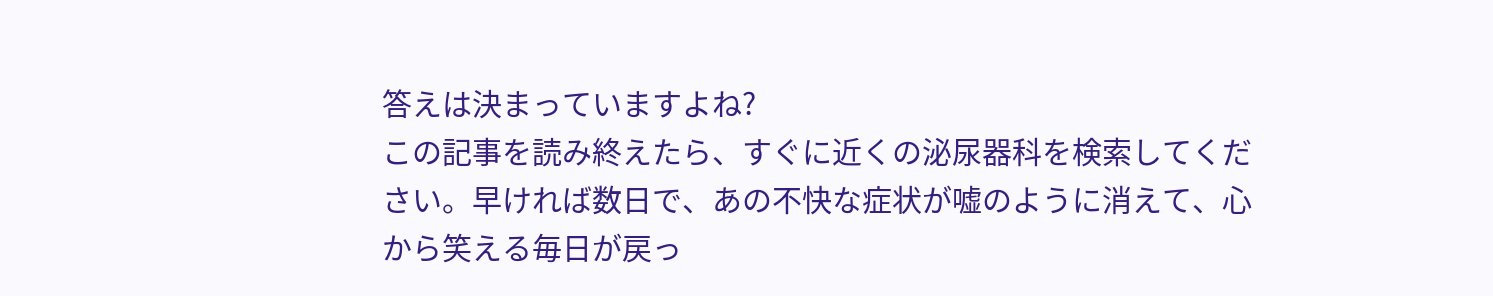答えは決まっていますよね?
この記事を読み終えたら、すぐに近くの泌尿器科を検索してください。早ければ数日で、あの不快な症状が嘘のように消えて、心から笑える毎日が戻っ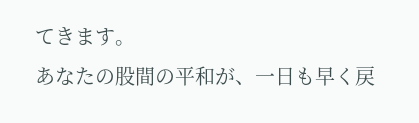てきます。
あなたの股間の平和が、一日も早く戻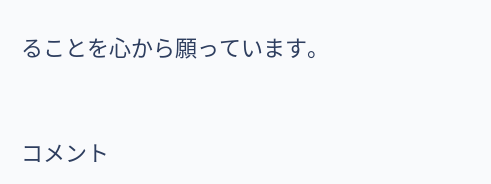ることを心から願っています。


コメント